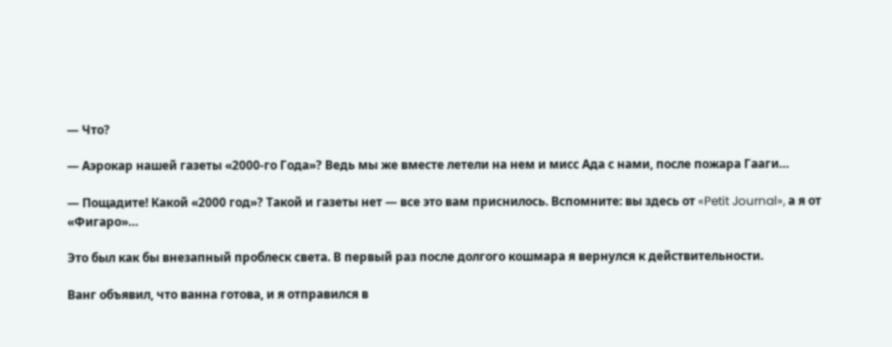— Что?

— Аэрокар нашей газеты «2000-го Года»? Ведь мы же вместе летели на нем и мисс Ада с нами, после пожара Гааги…

— Пощадите! Какой «2000 год»? Такой и газеты нет — все это вам приснилось. Вспомните: вы здесь от «Petit Journal», а я от «Фигаро»…

Это был как бы внезапный проблеск света. В первый раз после долгого кошмара я вернулся к действительности.

Ванг объявил, что ванна готова, и я отправился в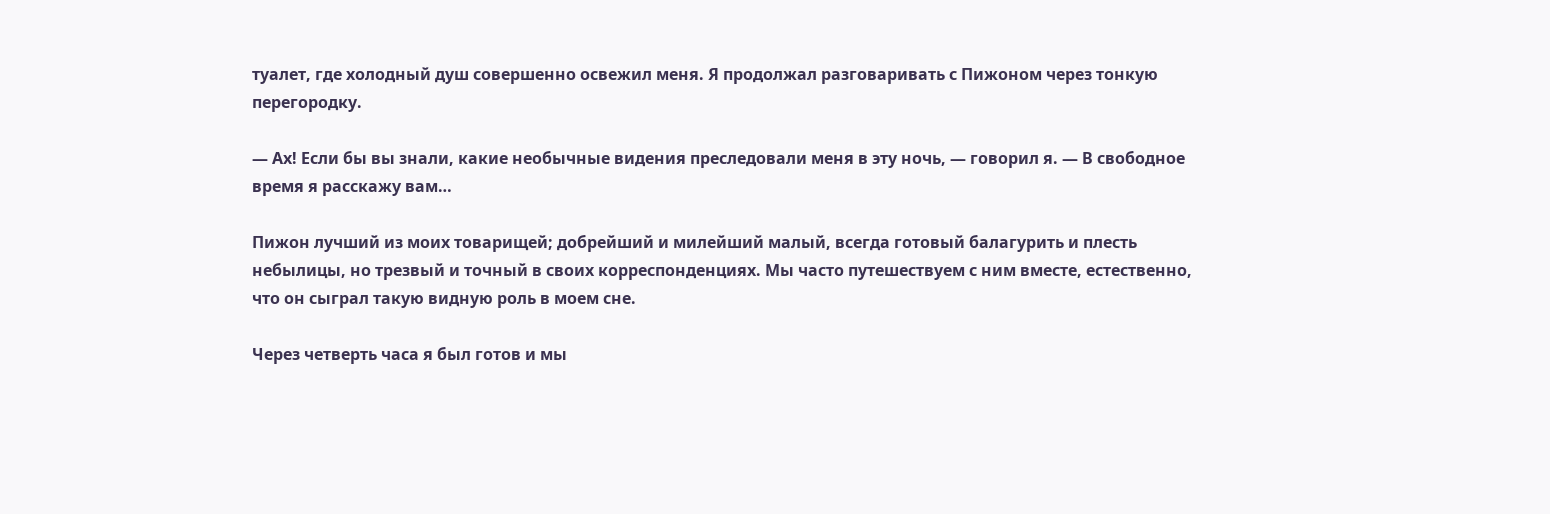туалет, где холодный душ совершенно освежил меня. Я продолжал разговаривать с Пижоном через тонкую перегородку.

— Ах! Если бы вы знали, какие необычные видения преследовали меня в эту ночь, — говорил я. — В свободное время я расскажу вам…

Пижон лучший из моих товарищей; добрейший и милейший малый, всегда готовый балагурить и плесть небылицы, но трезвый и точный в своих корреспонденциях. Мы часто путешествуем с ним вместе, естественно, что он сыграл такую видную роль в моем сне.

Через четверть часа я был готов и мы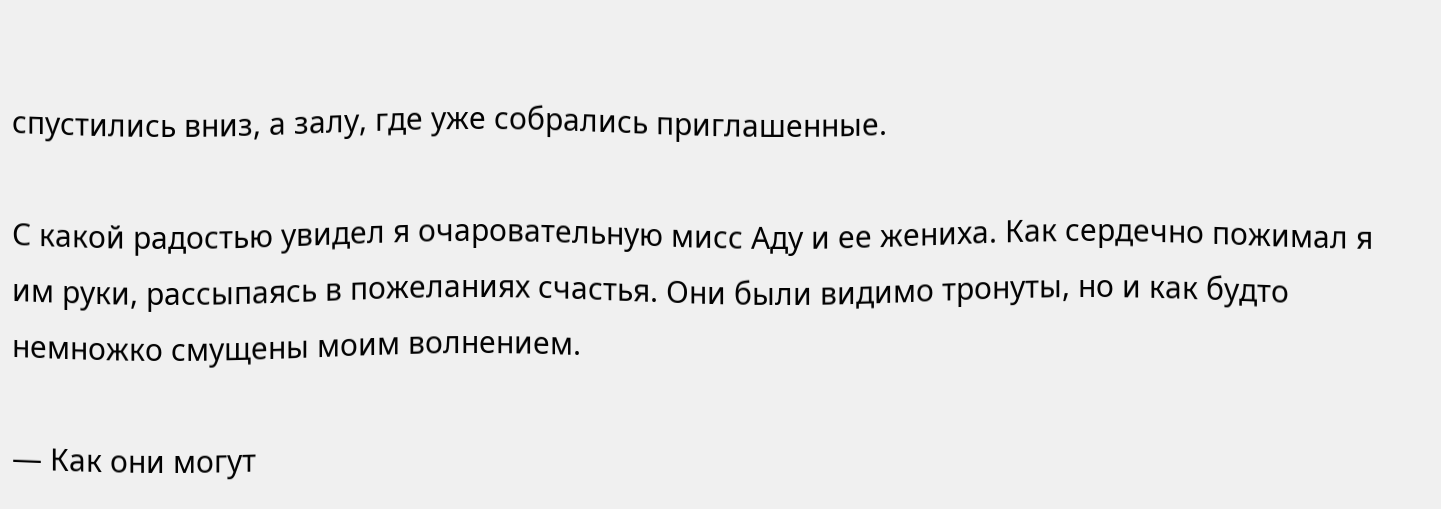спустились вниз, а залу, где уже собрались приглашенные.

С какой радостью увидел я очаровательную мисс Аду и ее жениха. Как сердечно пожимал я им руки, рассыпаясь в пожеланиях счастья. Они были видимо тронуты, но и как будто немножко смущены моим волнением.

— Как они могут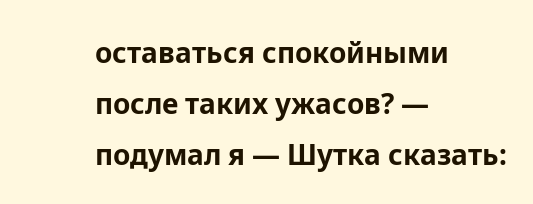оставаться спокойными после таких ужасов? — подумал я — Шутка сказать: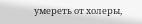умереть от холеры,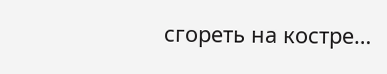сгореть на костре…